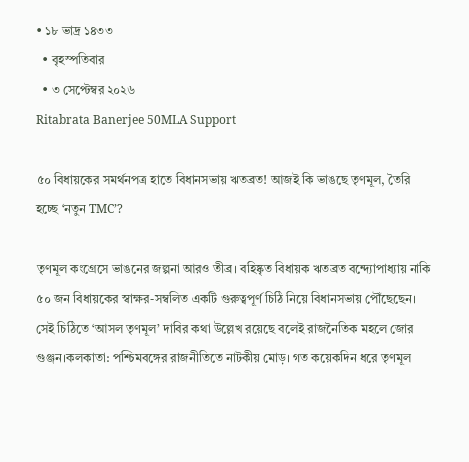• ১৮ ভাদ্র ১৪৩৩
  • বৃহস্পতিবার
  • ৩ সেপ্টেম্বর ২০২৬
Ritabrata Banerjee 50MLA Support

৫০ বিধায়কের সমর্থনপত্র হাতে বিধানসভায় ঋতব্রত! আজই কি ভাঙছে তৃণমূল, তৈরি হচ্ছে ‘নতুন TMC’?

তৃণমূল কংগ্রেসে ভাঙনের জল্পনা আরও তীব্র। বহিষ্কৃত বিধায়ক ঋতব্রত বন্দ্যোপাধ্যায় নাকি ৫০ জন বিধায়কের স্বাক্ষর-সম্বলিত একটি গুরুত্বপূর্ণ চিঠি নিয়ে বিধানসভায় পৌঁছেছেন। সেই চিঠিতে ‘আসল তৃণমূল’ দাবির কথা উল্লেখ রয়েছে বলেই রাজনৈতিক মহলে জোর গুঞ্জন।কলকাতা: পশ্চিমবঙ্গের রাজনীতিতে নাটকীয় মোড়। গত কয়েকদিন ধরে তৃণমূল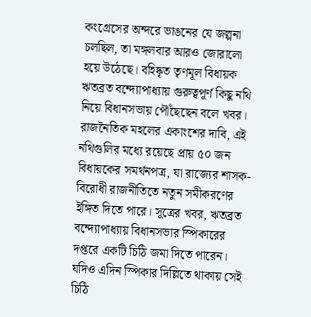কংগ্রেসের অন্দরে ভাঙনের যে জল্পনা চলছিল, তা মঙ্গলবার আরও জোরালো হয়ে উঠেছে। বহিষ্কৃত তৃণমূল বিধায়ক ঋতব্রত বন্দ্যোপাধ্যায় গুরুত্বপূর্ণ কিছু নথি নিয়ে বিধানসভায় পৌঁছেছেন বলে খবর। রাজনৈতিক মহলের একাংশের দাবি, এই নথিগুলির মধ্যে রয়েছে প্রায় ৫০ জন বিধায়কের সমর্থনপত্র, যা রাজ্যের শাসক-বিরোধী রাজনীতিতে নতুন সমীকরণের ইঙ্গিত দিতে পারে। সূত্রের খবর, ঋতব্রত বন্দ্যোপাধ্যায় বিধানসভার স্পিকারের দপ্তরে একটি চিঠি জমা দিতে পারেন। যদিও এদিন স্পিকার দিল্লিতে থাকায় সেই চিঠি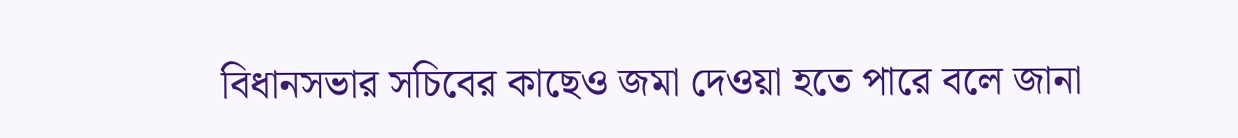বিধানসভার সচিবের কাছেও জমা দেওয়া হতে পারে বলে জানা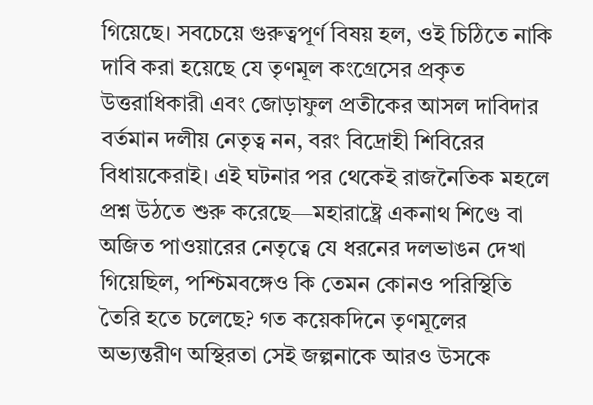গিয়েছে। সবচেয়ে গুরুত্বপূর্ণ বিষয় হল, ওই চিঠিতে নাকি দাবি করা হয়েছে যে তৃণমূল কংগ্রেসের প্রকৃত উত্তরাধিকারী এবং জোড়াফুল প্রতীকের আসল দাবিদার বর্তমান দলীয় নেতৃত্ব নন, বরং বিদ্রোহী শিবিরের বিধায়কেরাই। এই ঘটনার পর থেকেই রাজনৈতিক মহলে প্রশ্ন উঠতে শুরু করেছে—মহারাষ্ট্রে একনাথ শিণ্ডে বা অজিত পাওয়ারের নেতৃত্বে যে ধরনের দলভাঙন দেখা গিয়েছিল, পশ্চিমবঙ্গেও কি তেমন কোনও পরিস্থিতি তৈরি হতে চলেছে? গত কয়েকদিনে তৃণমূলের অভ্যন্তরীণ অস্থিরতা সেই জল্পনাকে আরও উসকে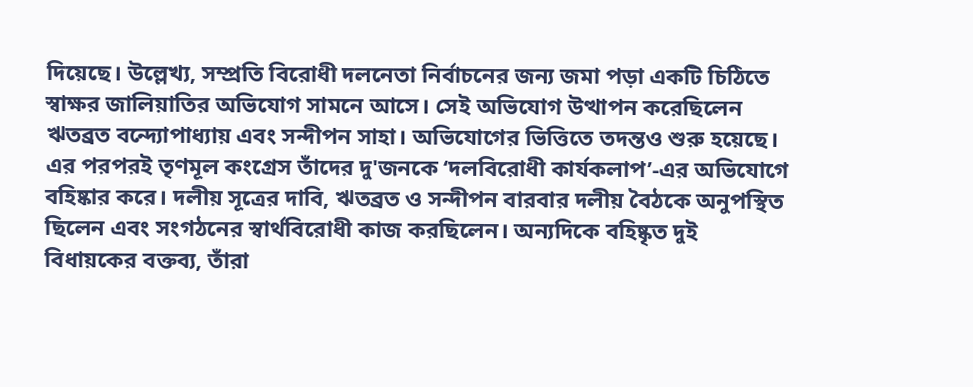দিয়েছে। উল্লেখ্য, সম্প্রতি বিরোধী দলনেতা নির্বাচনের জন্য জমা পড়া একটি চিঠিতে স্বাক্ষর জালিয়াতির অভিযোগ সামনে আসে। সেই অভিযোগ উত্থাপন করেছিলেন ঋতব্রত বন্দ্যোপাধ্যায় এবং সন্দীপন সাহা। অভিযোগের ভিত্তিতে তদন্তও শুরু হয়েছে। এর পরপরই তৃণমূল কংগ্রেস তাঁদের দু'জনকে ‘দলবিরোধী কার্যকলাপ’-এর অভিযোগে বহিষ্কার করে। দলীয় সূত্রের দাবি, ঋতব্রত ও সন্দীপন বারবার দলীয় বৈঠকে অনুপস্থিত ছিলেন এবং সংগঠনের স্বার্থবিরোধী কাজ করছিলেন। অন্যদিকে বহিষ্কৃত দুই বিধায়কের বক্তব্য, তাঁরা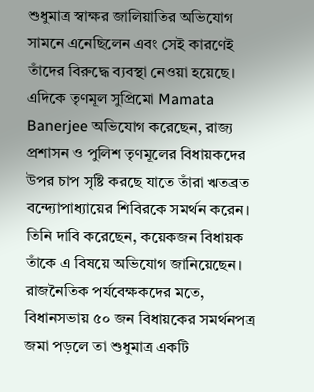শুধুমাত্র স্বাক্ষর জালিয়াতির অভিযোগ সামনে এনেছিলেন এবং সেই কারণেই তাঁদের বিরুদ্ধে ব্যবস্থা নেওয়া হয়েছে। এদিকে তৃণমূল সুপ্রিমো Mamata Banerjee অভিযোগ করেছেন, রাজ্য প্রশাসন ও পুলিশ তৃণমূলের বিধায়কদের উপর চাপ সৃষ্টি করছে যাতে তাঁরা ঋতব্রত বন্দ্যোপাধ্যায়ের শিবিরকে সমর্থন করেন। তিনি দাবি করেছেন, কয়েকজন বিধায়ক তাঁকে এ বিষয়ে অভিযোগ জানিয়েছেন। রাজনৈতিক পর্যবেক্ষকদের মতে, বিধানসভায় ৫০ জন বিধায়কের সমর্থনপত্র জমা পড়লে তা শুধুমাত্র একটি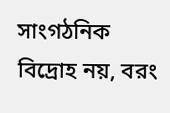সাংগঠনিক বিদ্রোহ নয়, বরং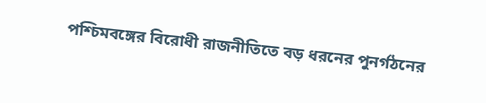পশ্চিমবঙ্গের বিরোধী রাজনীতিতে বড় ধরনের পুনর্গঠনের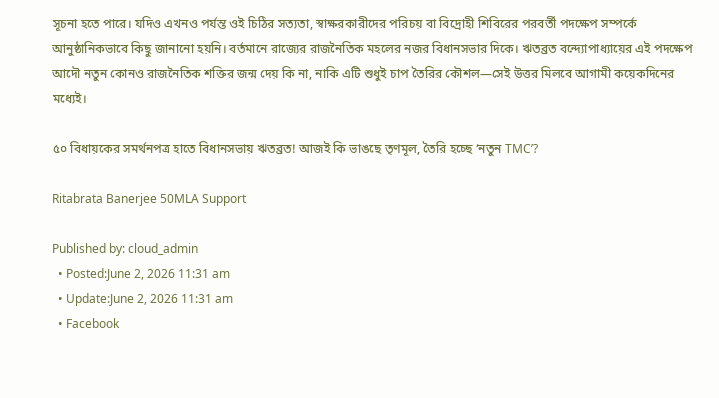সূচনা হতে পারে। যদিও এখনও পর্যন্ত ওই চিঠির সত্যতা, স্বাক্ষরকারীদের পরিচয় বা বিদ্রোহী শিবিরের পরবর্তী পদক্ষেপ সম্পর্কে আনুষ্ঠানিকভাবে কিছু জানানো হয়নি। বর্তমানে রাজ্যের রাজনৈতিক মহলের নজর বিধানসভার দিকে। ঋতব্রত বন্দ্যোপাধ্যায়ের এই পদক্ষেপ আদৌ নতুন কোনও রাজনৈতিক শক্তির জন্ম দেয় কি না, নাকি এটি শুধুই চাপ তৈরির কৌশল—সেই উত্তর মিলবে আগামী কয়েকদিনের মধ্যেই।

৫০ বিধায়কের সমর্থনপত্র হাতে বিধানসভায় ঋতব্রত! আজই কি ভাঙছে তৃণমূল, তৈরি হচ্ছে ‘নতুন TMC’?

Ritabrata Banerjee 50MLA Support

Published by: cloud_admin
  • Posted:June 2, 2026 11:31 am
  • Update:June 2, 2026 11:31 am
  • Facebook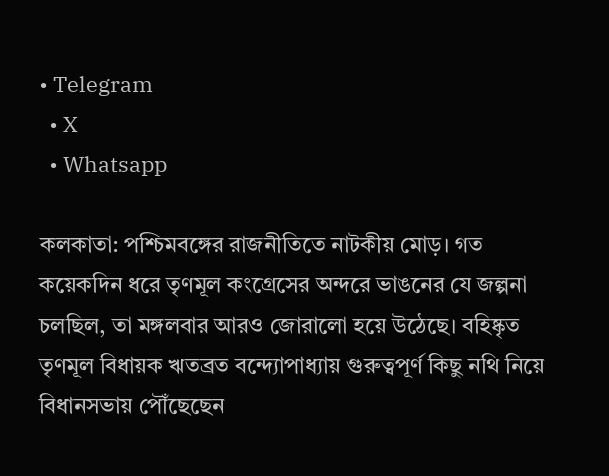• Telegram
  • X
  • Whatsapp

কলকাতা: পশ্চিমবঙ্গের রাজনীতিতে নাটকীয় মোড়। গত কয়েকদিন ধরে তৃণমূল কংগ্রেসের অন্দরে ভাঙনের যে জল্পনা চলছিল, তা মঙ্গলবার আরও জোরালো হয়ে উঠেছে। বহিষ্কৃত তৃণমূল বিধায়ক ঋতব্রত বন্দ্যোপাধ্যায় গুরুত্বপূর্ণ কিছু নথি নিয়ে বিধানসভায় পৌঁছেছেন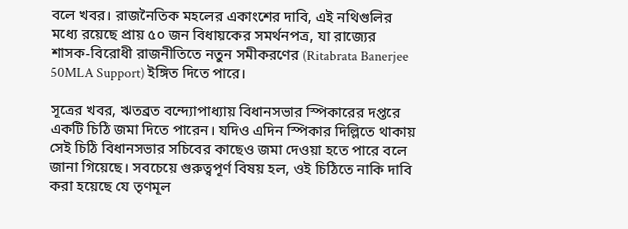বলে খবর। রাজনৈতিক মহলের একাংশের দাবি, এই নথিগুলির মধ্যে রয়েছে প্রায় ৫০ জন বিধায়কের সমর্থনপত্র, যা রাজ্যের শাসক-বিরোধী রাজনীতিতে নতুন সমীকরণের (Ritabrata Banerjee 50MLA Support) ইঙ্গিত দিতে পারে।

সূত্রের খবর, ঋতব্রত বন্দ্যোপাধ্যায় বিধানসভার স্পিকারের দপ্তরে একটি চিঠি জমা দিতে পারেন। যদিও এদিন স্পিকার দিল্লিতে থাকায় সেই চিঠি বিধানসভার সচিবের কাছেও জমা দেওয়া হতে পারে বলে জানা গিয়েছে। সবচেয়ে গুরুত্বপূর্ণ বিষয় হল, ওই চিঠিতে নাকি দাবি করা হয়েছে যে তৃণমূল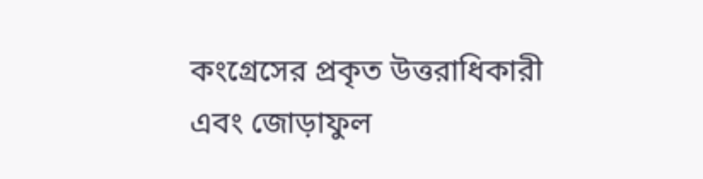কংগ্রেসের প্রকৃত উত্তরাধিকারী এবং জোড়াফুল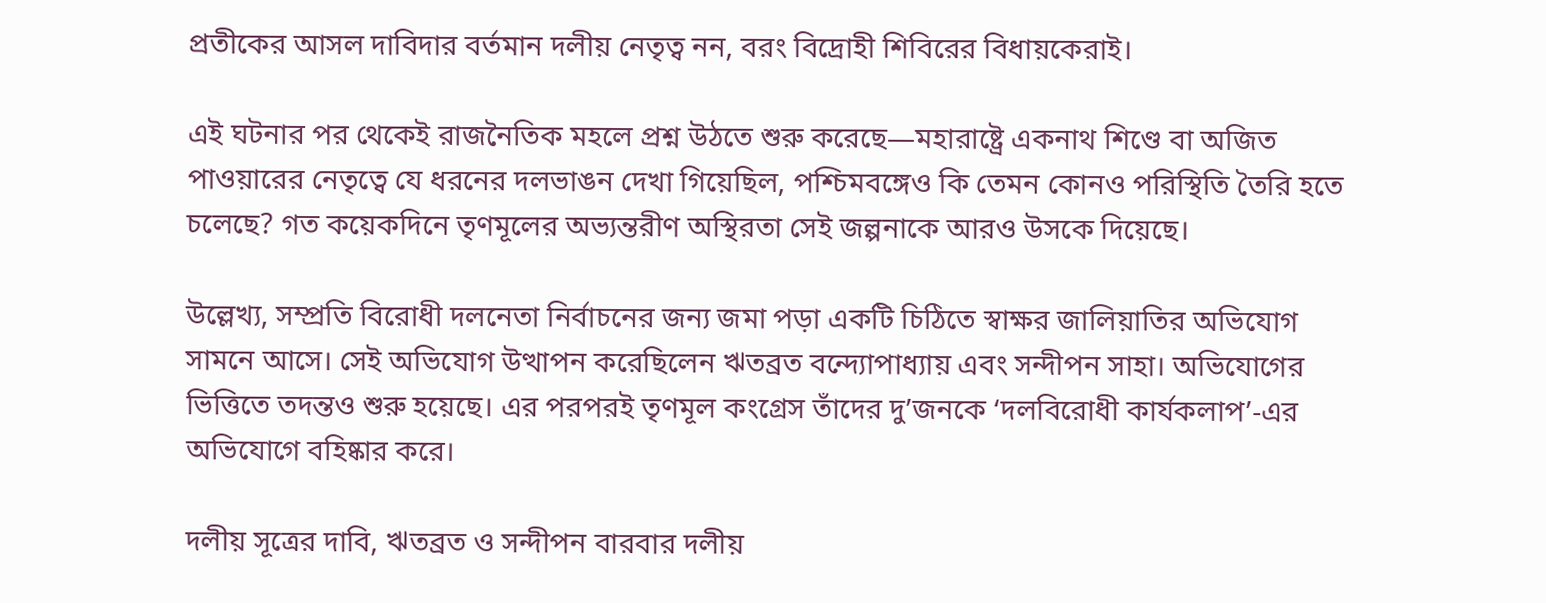প্রতীকের আসল দাবিদার বর্তমান দলীয় নেতৃত্ব নন, বরং বিদ্রোহী শিবিরের বিধায়কেরাই।

এই ঘটনার পর থেকেই রাজনৈতিক মহলে প্রশ্ন উঠতে শুরু করেছে—মহারাষ্ট্রে একনাথ শিণ্ডে বা অজিত পাওয়ারের নেতৃত্বে যে ধরনের দলভাঙন দেখা গিয়েছিল, পশ্চিমবঙ্গেও কি তেমন কোনও পরিস্থিতি তৈরি হতে চলেছে? গত কয়েকদিনে তৃণমূলের অভ্যন্তরীণ অস্থিরতা সেই জল্পনাকে আরও উসকে দিয়েছে।

উল্লেখ্য, সম্প্রতি বিরোধী দলনেতা নির্বাচনের জন্য জমা পড়া একটি চিঠিতে স্বাক্ষর জালিয়াতির অভিযোগ সামনে আসে। সেই অভিযোগ উত্থাপন করেছিলেন ঋতব্রত বন্দ্যোপাধ্যায় এবং সন্দীপন সাহা। অভিযোগের ভিত্তিতে তদন্তও শুরু হয়েছে। এর পরপরই তৃণমূল কংগ্রেস তাঁদের দু’জনকে ‘দলবিরোধী কার্যকলাপ’-এর অভিযোগে বহিষ্কার করে।

দলীয় সূত্রের দাবি, ঋতব্রত ও সন্দীপন বারবার দলীয়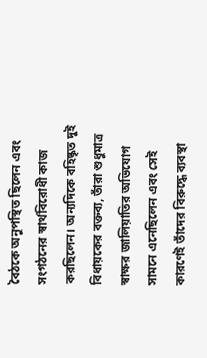বৈঠকে অনুপস্থিত ছিলেন এবং সংগঠনের স্বার্থবিরোধী কাজ করছিলেন। অন্যদিকে বহিষ্কৃত দুই বিধায়কের বক্তব্য, তাঁরা শুধুমাত্র স্বাক্ষর জালিয়াতির অভিযোগ সামনে এনেছিলেন এবং সেই কারণেই তাঁদের বিরুদ্ধে ব্যবস্থা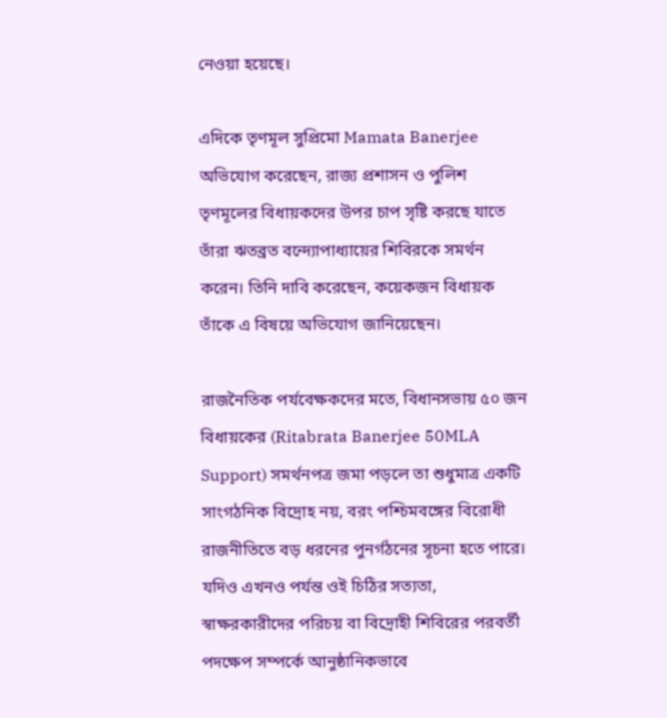নেওয়া হয়েছে।

এদিকে তৃণমূল সুপ্রিমো Mamata Banerjee অভিযোগ করেছেন, রাজ্য প্রশাসন ও পুলিশ তৃণমূলের বিধায়কদের উপর চাপ সৃষ্টি করছে যাতে তাঁরা ঋতব্রত বন্দ্যোপাধ্যায়ের শিবিরকে সমর্থন করেন। তিনি দাবি করেছেন, কয়েকজন বিধায়ক তাঁকে এ বিষয়ে অভিযোগ জানিয়েছেন।

রাজনৈতিক পর্যবেক্ষকদের মতে, বিধানসভায় ৫০ জন বিধায়কের (Ritabrata Banerjee 50MLA Support) সমর্থনপত্র জমা পড়লে তা শুধুমাত্র একটি সাংগঠনিক বিদ্রোহ নয়, বরং পশ্চিমবঙ্গের বিরোধী রাজনীতিতে বড় ধরনের পুনর্গঠনের সূচনা হতে পারে। যদিও এখনও পর্যন্ত ওই চিঠির সত্যতা, স্বাক্ষরকারীদের পরিচয় বা বিদ্রোহী শিবিরের পরবর্তী পদক্ষেপ সম্পর্কে আনুষ্ঠানিকভাবে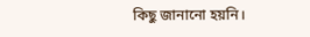কিছু জানানো হয়নি।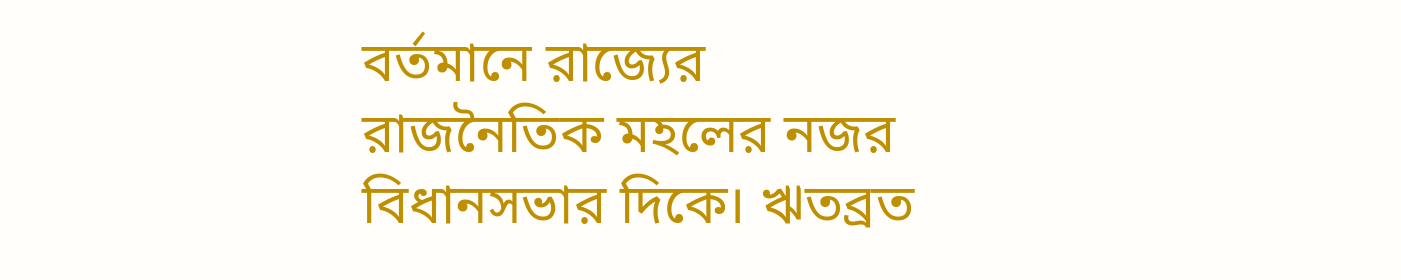বর্তমানে রাজ্যের রাজনৈতিক মহলের নজর বিধানসভার দিকে। ঋতব্রত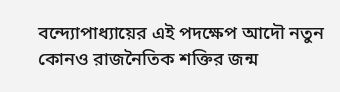বন্দ্যোপাধ্যায়ের এই পদক্ষেপ আদৌ নতুন কোনও রাজনৈতিক শক্তির জন্ম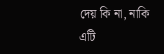দেয় কি না, নাকি এটি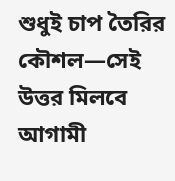শুধুই চাপ তৈরির কৌশল—সেই উত্তর মিলবে আগামী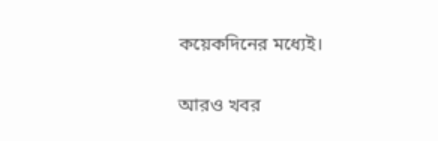কয়েকদিনের মধ্যেই।

আরও খবর